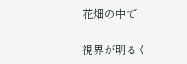花畑の中で

視界が明るく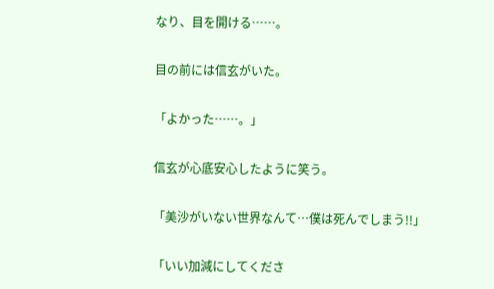なり、目を開ける……。

目の前には信玄がいた。

「よかった……。」

信玄が心底安心したように笑う。

「美沙がいない世界なんて…僕は死んでしまう!!」

「いい加減にしてくださ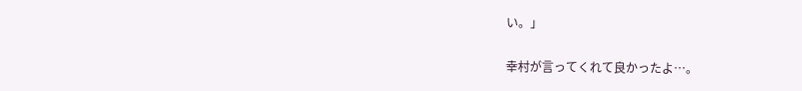い。」

幸村が言ってくれて良かったよ…。